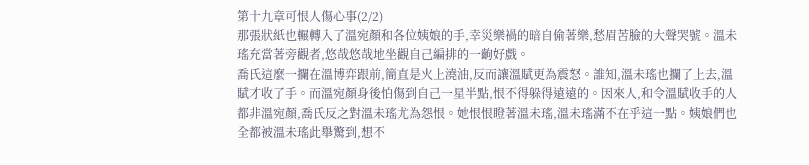第十九章可恨人傷心事(2/2)
那張狀紙也輾轉入了溫宛顏和各位姨娘的手,幸災樂禍的暗自偷著樂,愁眉苦臉的大聲哭號。溫未瑤充當著旁觀者,悠哉悠哉地坐觀自己編排的一齣好戲。
喬氏這麼一攔在溫博弈跟前,簡直是火上澆油,反而讓溫賦更為震怒。誰知,溫未瑤也攔了上去,溫賦才收了手。而溫宛顏身後怕傷到自己一星半點,恨不得躲得遠遠的。因來人,和令溫賦收手的人都非溫宛顏,喬氏反之對溫未瑤尤為怨恨。她恨恨瞪著溫未瑤,溫未瑤滿不在乎這一點。姨娘們也全都被溫未瑤此舉驚到,想不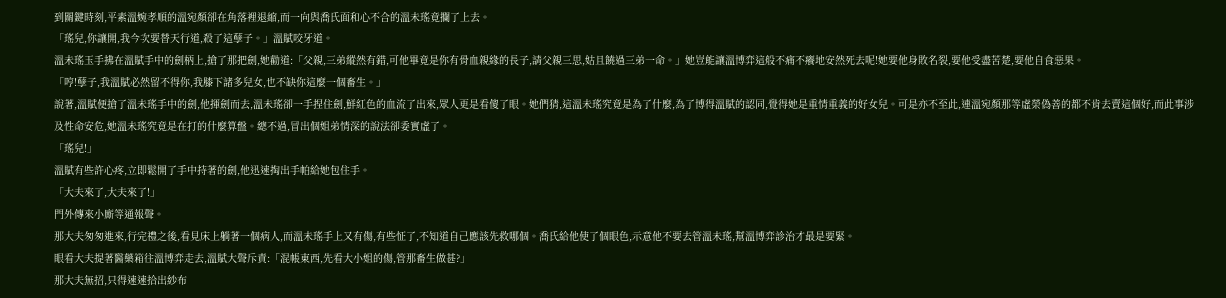到關鍵時刻,平素溫婉孝順的溫宛顏卻在角落裡退縮,而一向與喬氏面和心不合的溫未瑤竟攔了上去。
「瑤兒,你讓開,我今次要替天行道,殺了這孽子。」溫賦咬牙道。
溫未瑤玉手拂在溫賦手中的劍柄上,搶了那把劍,她勸道:「父親,三弟縱然有錯,可他畢竟是你有骨血親緣的長子,請父親三思,姑且饒過三弟一命。」她豈能讓溫博弈這般不痛不癢地安然死去呢!她要他身敗名裂,要他受盡苦楚,要他自食惡果。
「哼!孽子,我溫賦必然留不得你,我膝下諸多兒女,也不缺你這麼一個畜生。」
說著,溫賦便搶了溫未瑤手中的劍,他揮劍而去,溫未瑤卻一手捏住劍,鮮紅色的血流了出來,眾人更是看傻了眼。她們猜,這溫未瑤究竟是為了什麼,為了博得溫賦的認同,覺得她是重情重義的好女兒。可是亦不至此,連溫宛顏那等虛榮偽善的都不肯去賣這個好,而此事涉及性命安危,她溫未瑤究竟是在打的什麼算盤。總不過,冒出個姐弟情深的說法卻委實虛了。
「瑤兒!」
溫賦有些許心疼,立即鬆開了手中持著的劍,他迅速掏出手帕給她包住手。
「大夫來了,大夫來了!」
門外傳來小廝等通報聲。
那大夫匆匆進來,行完禮之後,看見床上躺著一個病人,而溫未瑤手上又有傷,有些怔了,不知道自己應該先救哪個。喬氏給他使了個眼色,示意他不要去管溫未瑤,幫溫博弈診治才最是要緊。
眼看大夫提著醫藥箱往溫博弈走去,溫賦大聲斥責:「混帳東西,先看大小姐的傷,管那畜生做甚?」
那大夫無招,只得速速拾出紗布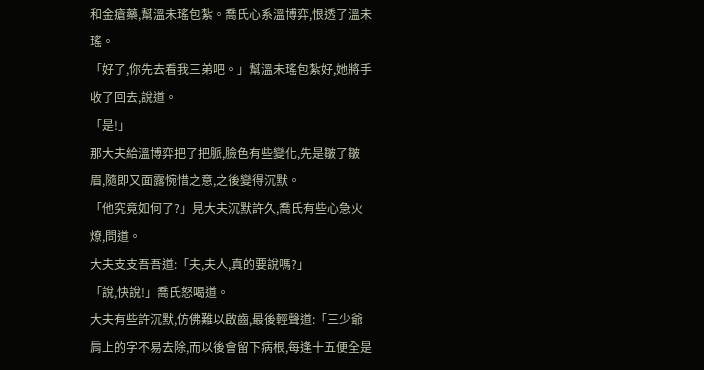和金瘡藥,幫溫未瑤包紮。喬氏心系溫博弈,恨透了溫未瑤。
「好了,你先去看我三弟吧。」幫溫未瑤包紮好,她將手收了回去,說道。
「是!」
那大夫給溫博弈把了把脈,臉色有些變化,先是皺了皺眉,隨即又面露惋惜之意,之後變得沉默。
「他究竟如何了?」見大夫沉默許久,喬氏有些心急火燎,問道。
大夫支支吾吾道:「夫,夫人,真的要說嗎?」
「說,快說!」喬氏怒喝道。
大夫有些許沉默,仿佛難以啟齒,最後輕聲道:「三少爺肩上的字不易去除,而以後會留下病根,每逢十五便全是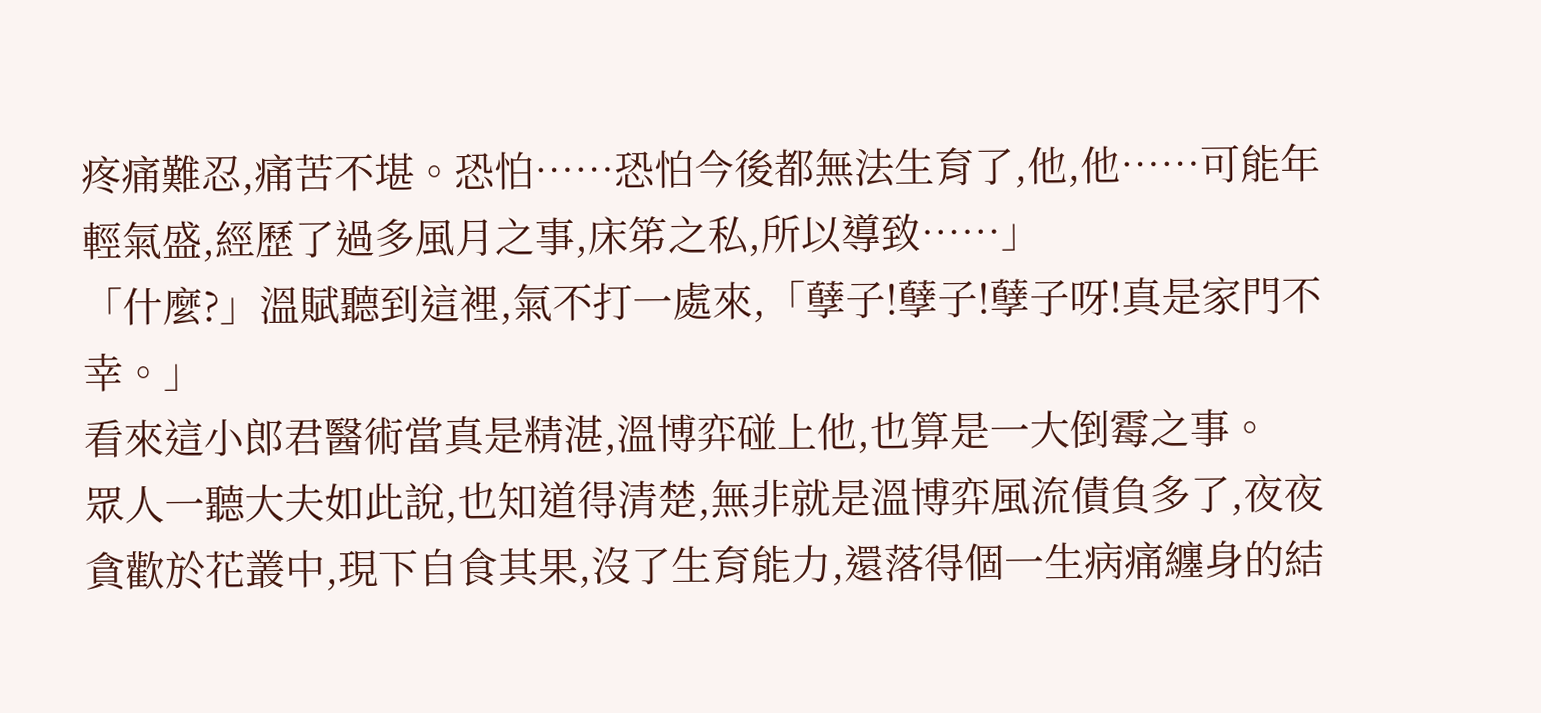疼痛難忍,痛苦不堪。恐怕……恐怕今後都無法生育了,他,他……可能年輕氣盛,經歷了過多風月之事,床笫之私,所以導致……」
「什麼?」溫賦聽到這裡,氣不打一處來,「孽子!孽子!孽子呀!真是家門不幸。」
看來這小郎君醫術當真是精湛,溫博弈碰上他,也算是一大倒霉之事。
眾人一聽大夫如此說,也知道得清楚,無非就是溫博弈風流債負多了,夜夜貪歡於花叢中,現下自食其果,沒了生育能力,還落得個一生病痛纏身的結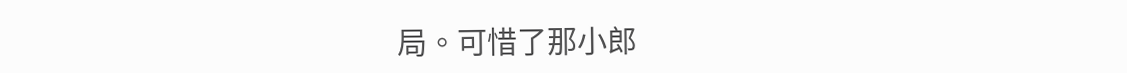局。可惜了那小郎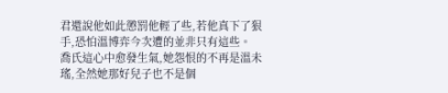君還說他如此懲罰他輕了些,若他真下了狠手,恐怕溫博弈今次遭的並非只有這些。
喬氏這心中愈發生氣,她怨恨的不再是溫未瑤,全然她那好兒子也不是個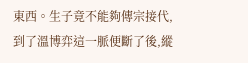東西。生子竟不能夠傳宗接代,到了溫博弈這一脈便斷了後,縱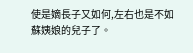使是嫡長子又如何,左右也是不如蘇姨娘的兒子了。